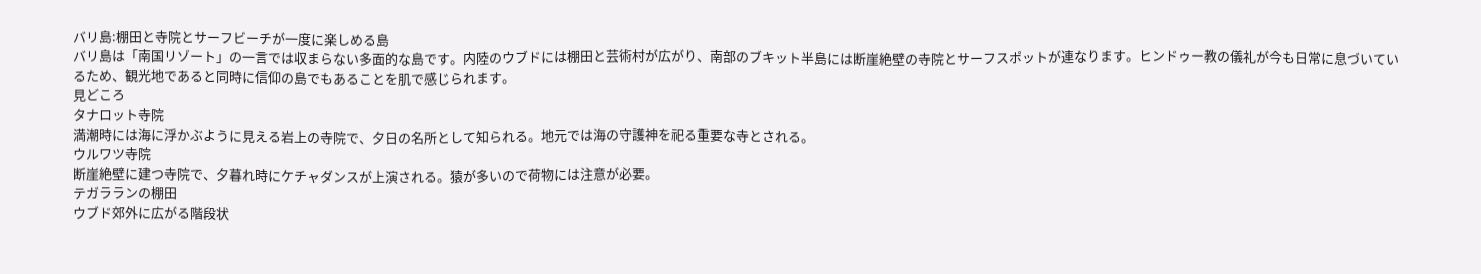バリ島:棚田と寺院とサーフビーチが一度に楽しめる島
バリ島は「南国リゾート」の一言では収まらない多面的な島です。内陸のウブドには棚田と芸術村が広がり、南部のブキット半島には断崖絶壁の寺院とサーフスポットが連なります。ヒンドゥー教の儀礼が今も日常に息づいているため、観光地であると同時に信仰の島でもあることを肌で感じられます。
見どころ
タナロット寺院
満潮時には海に浮かぶように見える岩上の寺院で、夕日の名所として知られる。地元では海の守護神を祀る重要な寺とされる。
ウルワツ寺院
断崖絶壁に建つ寺院で、夕暮れ時にケチャダンスが上演される。猿が多いので荷物には注意が必要。
テガラランの棚田
ウブド郊外に広がる階段状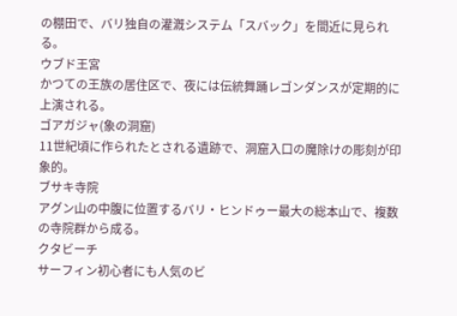の棚田で、バリ独自の灌漑システム「スバック」を間近に見られる。
ウブド王宮
かつての王族の居住区で、夜には伝統舞踊レゴンダンスが定期的に上演される。
ゴアガジャ(象の洞窟)
11世紀頃に作られたとされる遺跡で、洞窟入口の魔除けの彫刻が印象的。
ブサキ寺院
アグン山の中腹に位置するバリ・ヒンドゥー最大の総本山で、複数の寺院群から成る。
クタビーチ
サーフィン初心者にも人気のビ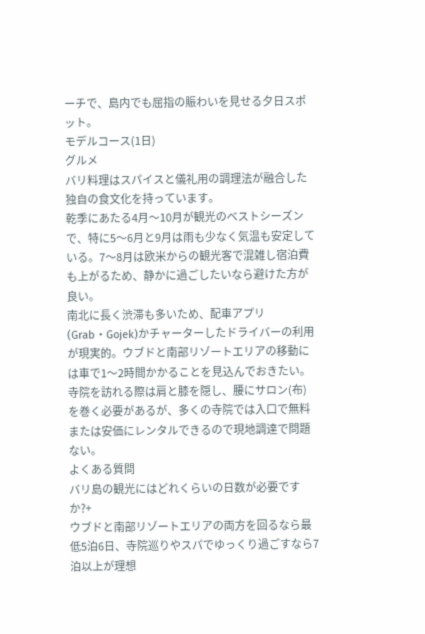ーチで、島内でも屈指の賑わいを見せる夕日スポット。
モデルコース(1日)
グルメ
バリ料理はスパイスと儀礼用の調理法が融合した独自の食文化を持っています。
乾季にあたる4月〜10月が観光のベストシーズンで、特に5〜6月と9月は雨も少なく気温も安定している。7〜8月は欧米からの観光客で混雑し宿泊費も上がるため、静かに過ごしたいなら避けた方が良い。
南北に長く渋滞も多いため、配車アプリ(Grab・Gojek)かチャーターしたドライバーの利用が現実的。ウブドと南部リゾートエリアの移動には車で1〜2時間かかることを見込んでおきたい。
寺院を訪れる際は肩と膝を隠し、腰にサロン(布)を巻く必要があるが、多くの寺院では入口で無料または安価にレンタルできるので現地調達で問題ない。
よくある質問
バリ島の観光にはどれくらいの日数が必要ですか?+
ウブドと南部リゾートエリアの両方を回るなら最低5泊6日、寺院巡りやスパでゆっくり過ごすなら7泊以上が理想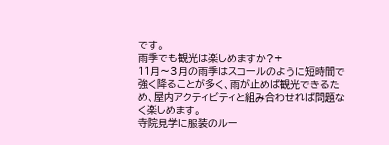です。
雨季でも観光は楽しめますか?+
11月〜3月の雨季はスコールのように短時間で強く降ることが多く、雨が止めば観光できるため、屋内アクティビティと組み合わせれば問題なく楽しめます。
寺院見学に服装のルー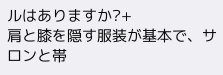ルはありますか?+
肩と膝を隠す服装が基本で、サロンと帯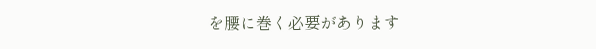を腰に巻く必要があります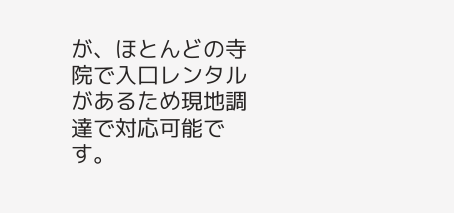が、ほとんどの寺院で入口レンタルがあるため現地調達で対応可能です。